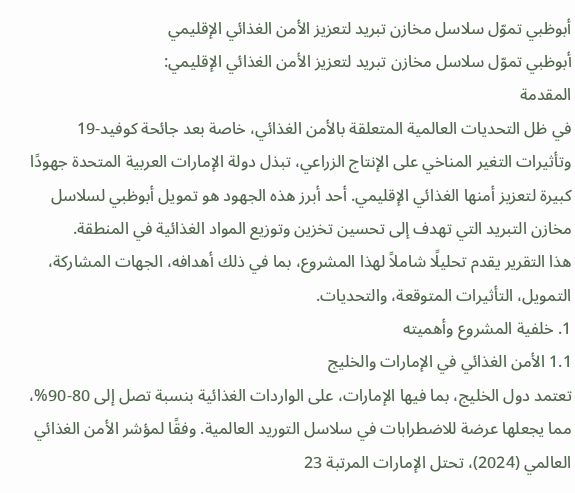أبوظبي تموّل سلاسل مخازن تبريد لتعزيز الأمن الغذائي الإقليمي
أبوظبي تموّل سلاسل مخازن تبريد لتعزيز الأمن الغذائي الإقليمي:
المقدمة
في ظل التحديات العالمية المتعلقة بالأمن الغذائي، خاصة بعد جائحة كوفيد-19 وتأثيرات التغير المناخي على الإنتاج الزراعي، تبذل دولة الإمارات العربية المتحدة جهودًا كبيرة لتعزيز أمنها الغذائي الإقليمي. أحد أبرز هذه الجهود هو تمويل أبوظبي لسلاسل مخازن التبريد التي تهدف إلى تحسين تخزين وتوزيع المواد الغذائية في المنطقة.
هذا التقرير يقدم تحليلًا شاملاً لهذا المشروع، بما في ذلك أهدافه، الجهات المشاركة، التمويل، التأثيرات المتوقعة، والتحديات.
1. خلفية المشروع وأهميته
1.1 الأمن الغذائي في الإمارات والخليج
تعتمد دول الخليج، بما فيها الإمارات، على الواردات الغذائية بنسبة تصل إلى 80-90%، مما يجعلها عرضة للاضطرابات في سلاسل التوريد العالمية. وفقًا لمؤشر الأمن الغذائي العالمي (2024)، تحتل الإمارات المرتبة 23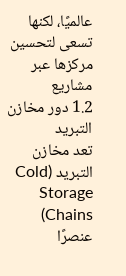عالميًا، لكنها تسعى لتحسين مركزها عبر مشاريع
1.2 دور مخازن التبريد
تعد مخازن التبريد (Cold Storage Chains) عنصرًا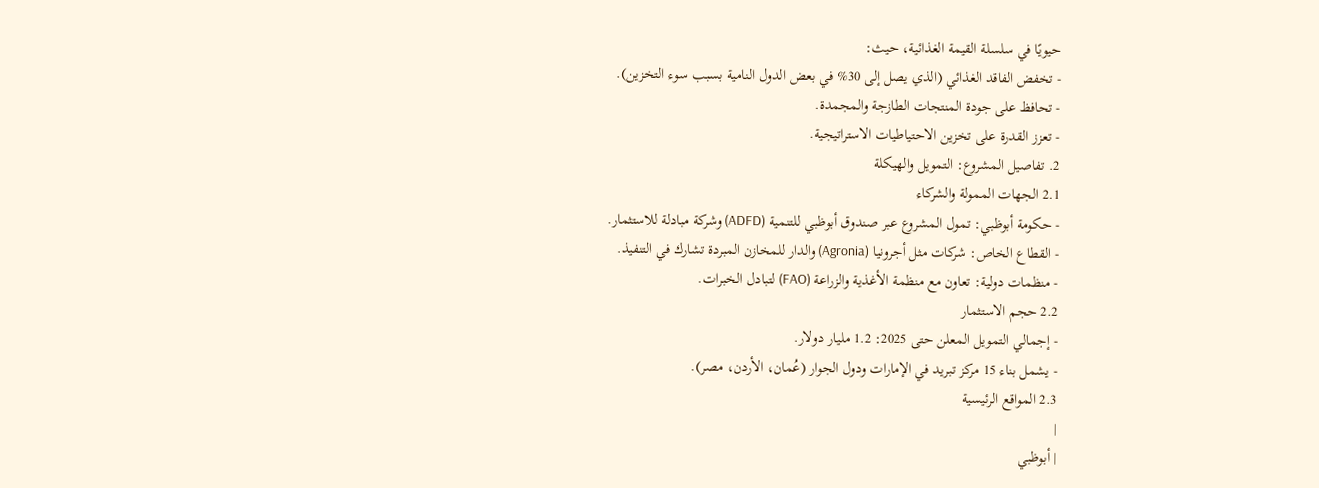حيويًا في سلسلة القيمة الغذائية، حيث:
- تخفض الفاقد الغذائي (الذي يصل إلى 30% في بعض الدول النامية بسبب سوء التخزين).
- تحافظ على جودة المنتجات الطازجة والمجمدة.
- تعزز القدرة على تخزين الاحتياطيات الاستراتيجية.
2. تفاصيل المشروع: التمويل والهيكلة
2.1 الجهات الممولة والشركاء
- حكومة أبوظبي: تمول المشروع عبر صندوق أبوظبي للتنمية (ADFD) وشركة مبادلة للاستثمار.
- القطاع الخاص: شركات مثل أجرونيا (Agronia) والدار للمخازن المبردة تشارك في التنفيذ.
- منظمات دولية: تعاون مع منظمة الأغذية والزراعة (FAO) لتبادل الخبرات.
2.2 حجم الاستثمار
- إجمالي التمويل المعلن حتى 2025: 1.2 مليار دولار.
- يشمل بناء 15 مركز تبريد في الإمارات ودول الجوار (عُمان، الأردن، مصر).
2.3 المواقع الرئيسية
|
| أبوظبي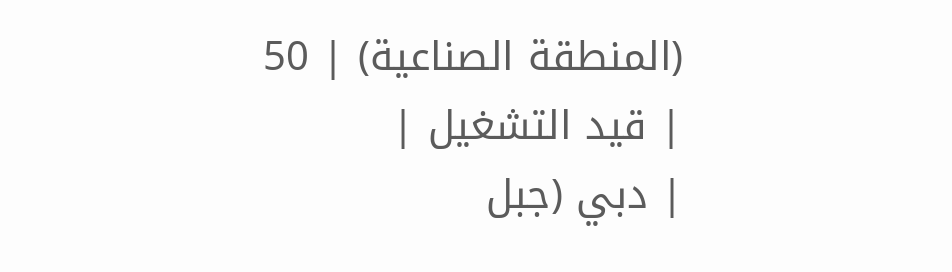(المنطقة الصناعية) | 50 | قيد التشغيل |
| دبي (جبل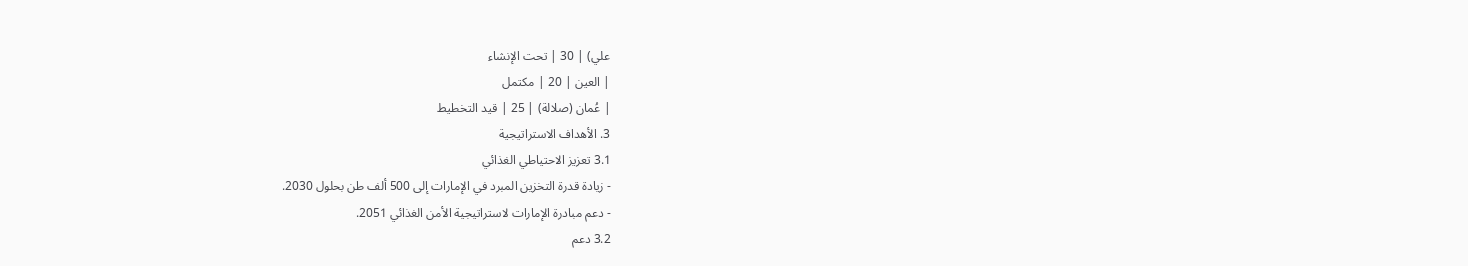علي) | 30 | تحت الإنشاء
| العين | 20 | مكتمل
| عُمان (صلالة) | 25 | قيد التخطيط
3. الأهداف الاستراتيجية
3.1 تعزيز الاحتياطي الغذائي
- زيادة قدرة التخزين المبرد في الإمارات إلى 500 ألف طن بحلول 2030.
- دعم مبادرة الإمارات لاستراتيجية الأمن الغذائي 2051.
3.2 دعم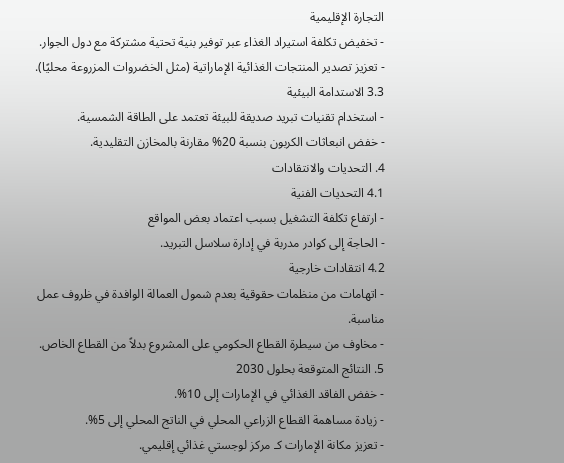التجارة الإقليمية
- تخفيض تكلفة استيراد الغذاء عبر توفير بنية تحتية مشتركة مع دول الجوار.
- تعزيز تصدير المنتجات الغذائية الإماراتية (مثل الخضروات المزروعة محليًا).
3.3 الاستدامة البيئية
- استخدام تقنيات تبريد صديقة للبيئة تعتمد على الطاقة الشمسية.
- خفض انبعاثات الكربون بنسبة 20% مقارنة بالمخازن التقليدية.
4. التحديات والانتقادات
4.1 التحديات الفنية
- ارتفاع تكلفة التشغيل بسبب اعتماد بعض المواقع
- الحاجة إلى كوادر مدربة في إدارة سلاسل التبريد.
4.2 انتقادات خارجية
- اتهامات من منظمات حقوقية بعدم شمول العمالة الوافدة في ظروف عمل مناسبة.
- مخاوف من سيطرة القطاع الحكومي على المشروع بدلاً من القطاع الخاص.
5. النتائج المتوقعة بحلول 2030
- خفض الفاقد الغذائي في الإمارات إلى 10%.
- زيادة مساهمة القطاع الزراعي المحلي في الناتج المحلي إلى 5%.
- تعزيز مكانة الإمارات كـ مركز لوجستي غذائي إقليمي.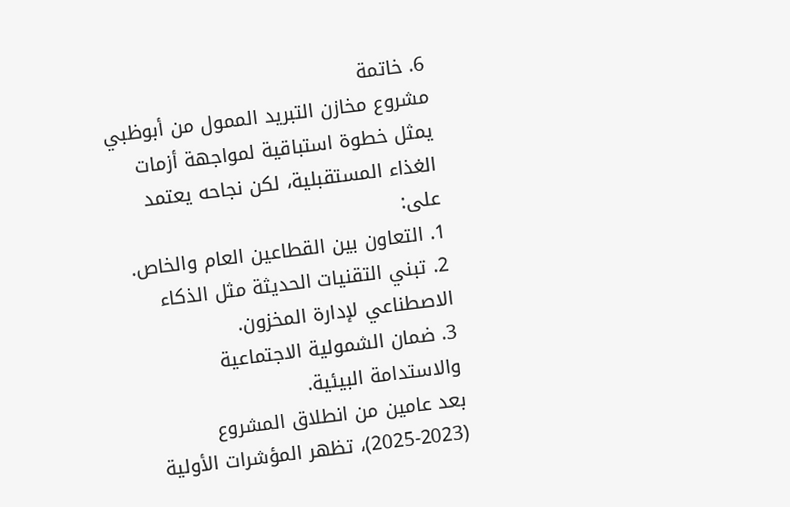6. خاتمة
مشروع مخازن التبريد الممول من أبوظبي يمثل خطوة استباقية لمواجهة أزمات الغذاء المستقبلية، لكن نجاحه يعتمد على:
1. التعاون بين القطاعين العام والخاص.
2. تبني التقنيات الحديثة مثل الذكاء الاصطناعي لإدارة المخزون.
3. ضمان الشمولية الاجتماعية والاستدامة البيئية.
بعد عامين من انطلاق المشروع (2023-2025)، تظهر المؤشرات الأولية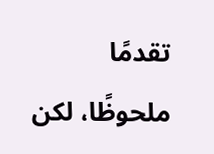تقدمًا ملحوظًا، لكن